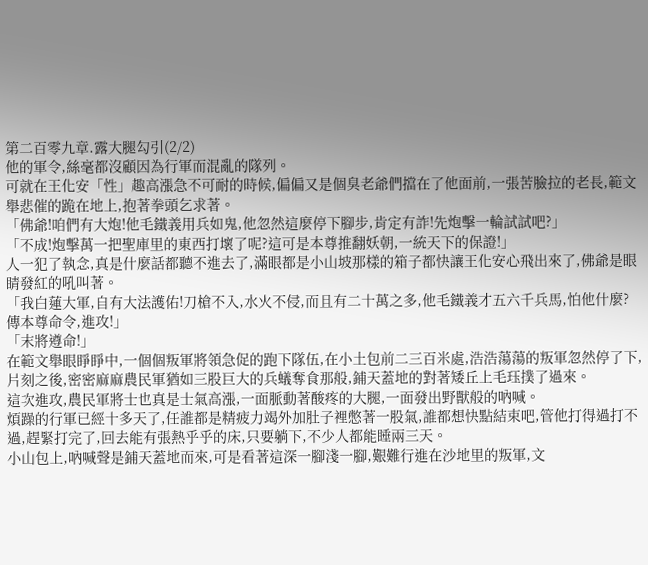第二百零九章.露大腿勾引(2/2)
他的軍令,絲毫都沒顧因為行軍而混亂的隊列。
可就在王化安「性」趣高漲急不可耐的時候,偏偏又是個臭老爺們擋在了他面前,一張苦臉拉的老長,範文舉悲催的跪在地上,抱著拳頭乞求著。
「佛爺!咱們有大炮!他毛鐵義用兵如鬼,他忽然這麼停下腳步,肯定有詐!先炮擊一輪試試吧?」
「不成!炮擊萬一把聖庫里的東西打壞了呢?這可是本尊推翻妖朝,一統天下的保證!」
人一犯了執念,真是什麼話都聽不進去了,滿眼都是小山坡那樣的箱子都快讓王化安心飛出來了,佛爺是眼睛發紅的吼叫著。
「我白蓮大軍,自有大法護佑!刀槍不入,水火不侵,而且有二十萬之多,他毛鐵義才五六千兵馬,怕他什麼?傳本尊命令,進攻!」
「末將遵命!」
在範文舉眼睜睜中,一個個叛軍將領急促的跑下隊伍,在小土包前二三百米處,浩浩蕩蕩的叛軍忽然停了下,片刻之後,密密麻麻農民軍猶如三股巨大的兵蟻奪食那般,鋪天蓋地的對著矮丘上毛珏撲了過來。
這次進攻,農民軍將士也真是士氣高漲,一面脈動著酸疼的大腿,一面發出野獸般的吶喊。
煩躁的行軍已經十多天了,任誰都是精疲力竭外加肚子裡憋著一股氣,誰都想快點結束吧,管他打得過打不過,趕緊打完了,回去能有張熱乎乎的床,只要躺下,不少人都能睡兩三天。
小山包上,吶喊聲是鋪天蓋地而來,可是看著這深一腳淺一腳,艱難行進在沙地里的叛軍,文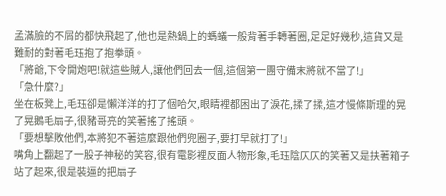孟滿臉的不屑的都快飛起了,他也是熱鍋上的螞蟻一般背著手轉著圈,足足好幾秒,這貨又是難耐的對著毛珏抱了抱拳頭。
「將爺,下令開炮吧!就這些賊人,讓他們回去一個,這個第一團守備末將就不當了!」
「急什麼?」
坐在板凳上,毛珏卻是懶洋洋的打了個哈欠,眼睛裡都困出了淚花,揉了揉,這才慢條斯理的晃了晃鵝毛扇子,很豬哥亮的笑著搖了搖頭。
「要想擊敗他們,本將犯不著這麼跟他們兜圈子,要打早就打了!」
嘴角上翻起了一股子神秘的笑容,很有電影裡反面人物形象,毛珏陰仄仄的笑著又是扶著箱子站了起來,很是裝逼的把扇子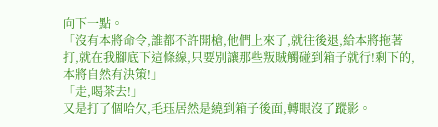向下一點。
「沒有本將命令,誰都不許開槍,他們上來了,就往後退,給本將拖著打,就在我腳底下這條線,只要別讓那些叛賊觸碰到箱子就行!剩下的,本將自然有決策!」
「走,喝茶去!」
又是打了個哈欠,毛珏居然是繞到箱子後面,轉眼沒了蹤影。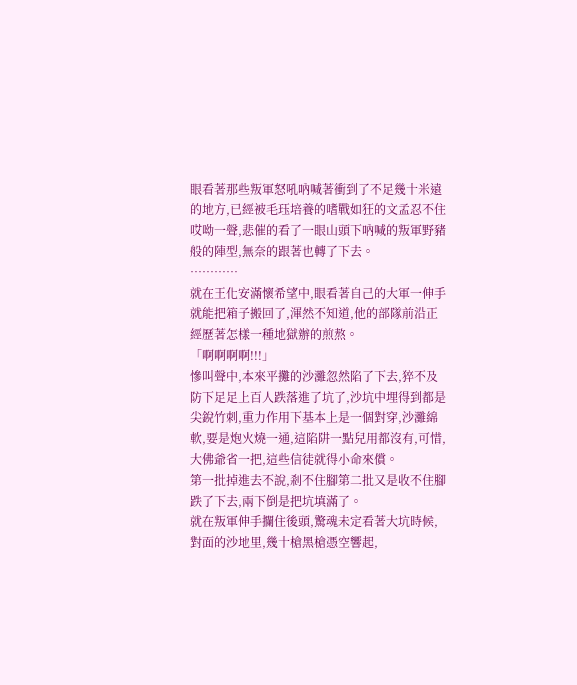眼看著那些叛軍怒吼吶喊著衝到了不足幾十米遠的地方,已經被毛珏培養的嗜戰如狂的文孟忍不住哎呦一聲,悲催的看了一眼山頭下吶喊的叛軍野豬般的陣型,無奈的跟著也轉了下去。
…………
就在王化安滿懷希望中,眼看著自己的大軍一伸手就能把箱子搬回了,渾然不知道,他的部隊前沿正經歷著怎樣一種地獄辦的煎熬。
「啊啊啊啊!!!」
慘叫聲中,本來平攤的沙灘忽然陷了下去,猝不及防下足足上百人跌落進了坑了,沙坑中埋得到都是尖銳竹刺,重力作用下基本上是一個對穿,沙灘綿軟,要是炮火燒一通,這陷阱一點兒用都沒有,可惜,大佛爺省一把,這些信徒就得小命來償。
第一批掉進去不說,剎不住腳第二批又是收不住腳跌了下去,兩下倒是把坑填滿了。
就在叛軍伸手攔住後頭,驚魂未定看著大坑時候,對面的沙地里,幾十槍黑槍憑空響起,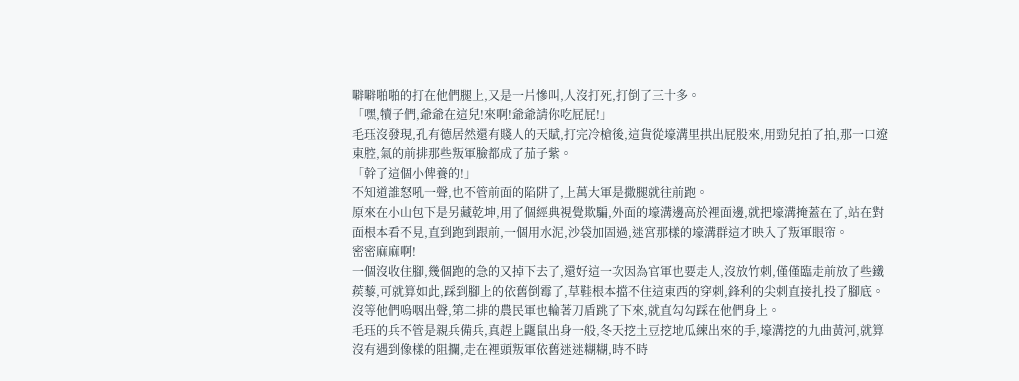噼噼啪啪的打在他們腿上,又是一片慘叫,人沒打死,打倒了三十多。
「嘿,犢子們,爺爺在這兒!來啊!爺爺請你吃屁屁!」
毛珏沒發現,孔有德居然還有賤人的天賦,打完冷槍後,這貨從壕溝里拱出屁股來,用勁兒拍了拍,那一口遼東腔,氣的前排那些叛軍臉都成了茄子紫。
「幹了這個小俾養的!」
不知道誰怒吼一聲,也不管前面的陷阱了,上萬大軍是撒腿就往前跑。
原來在小山包下是另藏乾坤,用了個經典視覺欺騙,外面的壕溝邊高於裡面邊,就把壕溝掩蓋在了,站在對面根本看不見,直到跑到跟前,一個用水泥,沙袋加固過,迷宮那樣的壕溝群這才映入了叛軍眼帘。
密密麻麻啊!
一個沒收住腳,幾個跑的急的又掉下去了,還好這一次因為官軍也要走人,沒放竹刺,僅僅臨走前放了些鐵蒺藜,可就算如此,踩到腳上的依舊倒霉了,草鞋根本擋不住這東西的穿刺,鋒利的尖刺直接扎投了腳底。
沒等他們嗚咽出聲,第二排的農民軍也輪著刀盾跳了下來,就直勾勾踩在他們身上。
毛珏的兵不管是親兵備兵,真趕上鼴鼠出身一般,冬天挖土豆挖地瓜練出來的手,壕溝挖的九曲黃河,就算沒有遇到像樣的阻攔,走在裡頭叛軍依舊迷迷糊糊,時不時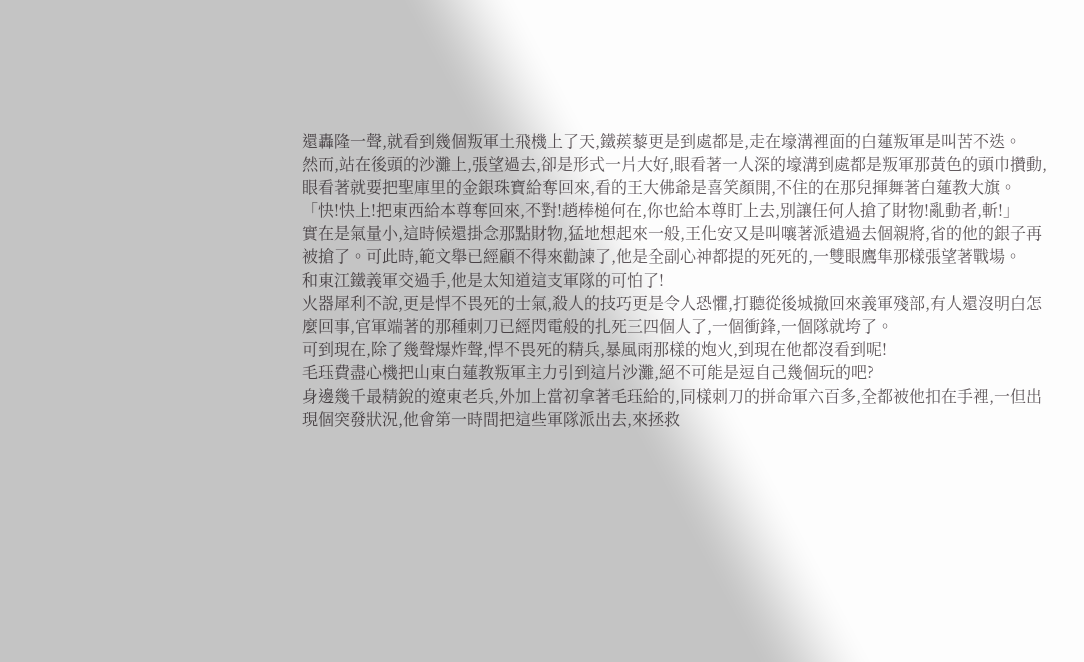還轟隆一聲,就看到幾個叛軍土飛機上了天,鐵蒺藜更是到處都是,走在壕溝裡面的白蓮叛軍是叫苦不迭。
然而,站在後頭的沙灘上,張望過去,卻是形式一片大好,眼看著一人深的壕溝到處都是叛軍那黃色的頭巾攢動,眼看著就要把聖庫里的金銀珠寶給奪回來,看的王大佛爺是喜笑顏開,不住的在那兒揮舞著白蓮教大旗。
「快!快上!把東西給本尊奪回來,不對!趙棒槌何在,你也給本尊盯上去,別讓任何人搶了財物!亂動者,斬!」
實在是氣量小,這時候還掛念那點財物,猛地想起來一般,王化安又是叫嚷著派遣過去個親將,省的他的銀子再被搶了。可此時,範文舉已經顧不得來勸諫了,他是全副心神都提的死死的,一雙眼鷹隼那樣張望著戰場。
和東江鐵義軍交過手,他是太知道這支軍隊的可怕了!
火器犀利不說,更是悍不畏死的士氣,殺人的技巧更是令人恐懼,打聽從後城撤回來義軍殘部,有人還沒明白怎麼回事,官軍端著的那種刺刀已經閃電般的扎死三四個人了,一個衝鋒,一個隊就垮了。
可到現在,除了幾聲爆炸聲,悍不畏死的精兵,暴風雨那樣的炮火,到現在他都沒看到呢!
毛珏費盡心機把山東白蓮教叛軍主力引到這片沙灘,絕不可能是逗自己幾個玩的吧?
身邊幾千最精銳的遼東老兵,外加上當初拿著毛珏給的,同樣刺刀的拼命軍六百多,全都被他扣在手裡,一但出現個突發狀況,他會第一時間把這些軍隊派出去,來拯救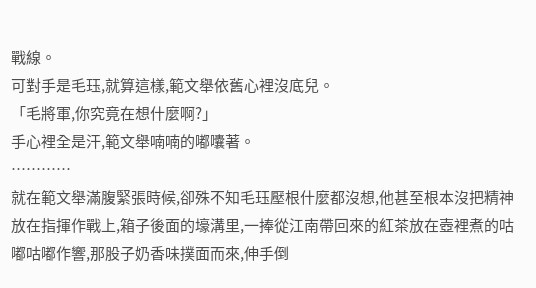戰線。
可對手是毛珏,就算這樣,範文舉依舊心裡沒底兒。
「毛將軍,你究竟在想什麼啊?」
手心裡全是汗,範文舉喃喃的嘟囔著。
…………
就在範文舉滿腹緊張時候,卻殊不知毛珏壓根什麼都沒想,他甚至根本沒把精神放在指揮作戰上,箱子後面的壕溝里,一捧從江南帶回來的紅茶放在壺裡煮的咕嘟咕嘟作響,那股子奶香味撲面而來,伸手倒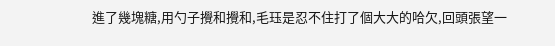進了幾塊糖,用勺子攪和攪和,毛珏是忍不住打了個大大的哈欠,回頭張望一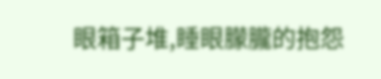眼箱子堆,睡眼朦朧的抱怨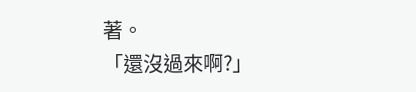著。
「還沒過來啊?」